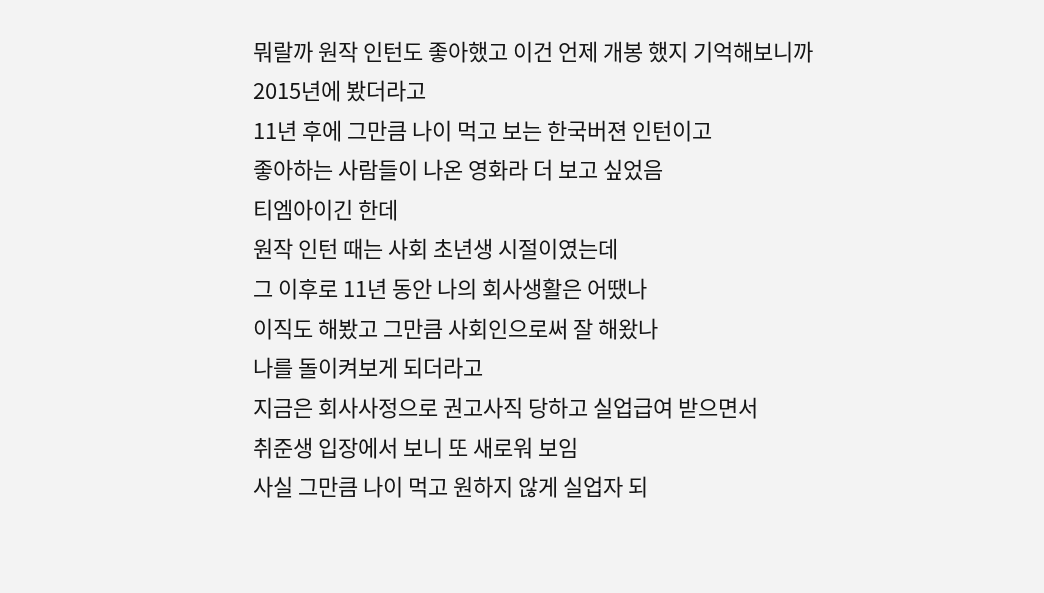뭐랄까 원작 인턴도 좋아했고 이건 언제 개봉 했지 기억해보니까
2015년에 봤더라고
11년 후에 그만큼 나이 먹고 보는 한국버젼 인턴이고
좋아하는 사람들이 나온 영화라 더 보고 싶었음
티엠아이긴 한데
원작 인턴 때는 사회 초년생 시절이였는데
그 이후로 11년 동안 나의 회사생활은 어땠나
이직도 해봤고 그만큼 사회인으로써 잘 해왔나
나를 돌이켜보게 되더라고
지금은 회사사정으로 권고사직 당하고 실업급여 받으면서
취준생 입장에서 보니 또 새로워 보임
사실 그만큼 나이 먹고 원하지 않게 실업자 되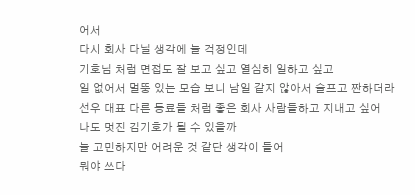어서
다시 회사 다닐 생각에 늘 걱정인데
기호님 처럼 면접도 잘 보고 싶고 열심히 일하고 싶고
일 없어서 멀뚱 있는 모습 보니 남일 같지 않아서 슬프고 짠하더라
선우 대표 다른 동료들 처럼 좋은 회사 사람들하고 지내고 싶어
나도 멋진 김기호가 될 수 있을까
늘 고민하지만 어려운 것 같단 생각이 들어
뭐야 쓰다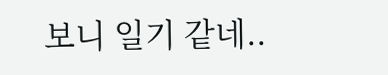보니 일기 같네..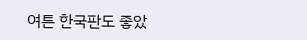여튼 한국판도 좋았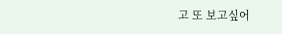고 또 보고싶어